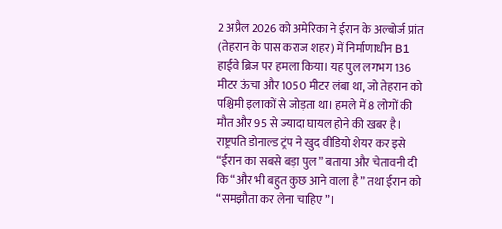2 अप्रैल 2026 को अमेरिका ने ईरान के अल्बोर्ज प्रांत (तेहरान के पास कराज शहर) में निर्माणाधीन B1 हाईवे ब्रिज पर हमला किया। यह पुल लगभग 136 मीटर ऊंचा और 1050 मीटर लंबा था, जो तेहरान को पश्चिमी इलाकों से जोड़ता था। हमले में 8 लोगों की मौत और 95 से ज्यादा घायल होने की खबर है। राष्ट्रपति डोनाल्ड ट्रंप ने खुद वीडियो शेयर कर इसे “ईरान का सबसे बड़ा पुल” बताया और चेतावनी दी कि “और भी बहुत कुछ आने वाला है” तथा ईरान को “समझौता कर लेना चाहिए”।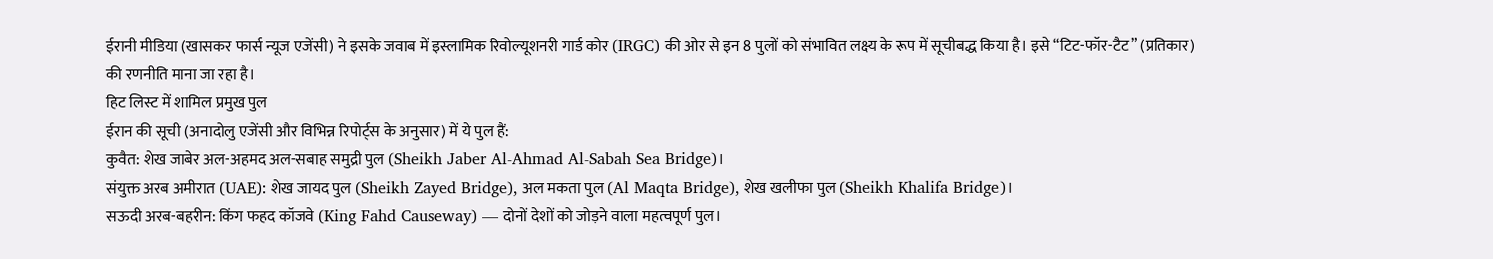ईरानी मीडिया (खासकर फार्स न्यूज एजेंसी) ने इसके जवाब में इस्लामिक रिवोल्यूशनरी गार्ड कोर (IRGC) की ओर से इन 8 पुलों को संभावित लक्ष्य के रूप में सूचीबद्ध किया है। इसे “टिट-फॉर-टैट” (प्रतिकार) की रणनीति माना जा रहा है।
हिट लिस्ट में शामिल प्रमुख पुल
ईरान की सूची (अनादोलु एजेंसी और विभिन्न रिपोर्ट्स के अनुसार) में ये पुल हैं:
कुवैत: शेख जाबेर अल-अहमद अल-सबाह समुद्री पुल (Sheikh Jaber Al-Ahmad Al-Sabah Sea Bridge)।
संयुक्त अरब अमीरात (UAE): शेख जायद पुल (Sheikh Zayed Bridge), अल मकता पुल (Al Maqta Bridge), शेख खलीफा पुल (Sheikh Khalifa Bridge)।
सऊदी अरब-बहरीन: किंग फहद कॉजवे (King Fahd Causeway) — दोनों देशों को जोड़ने वाला महत्वपूर्ण पुल।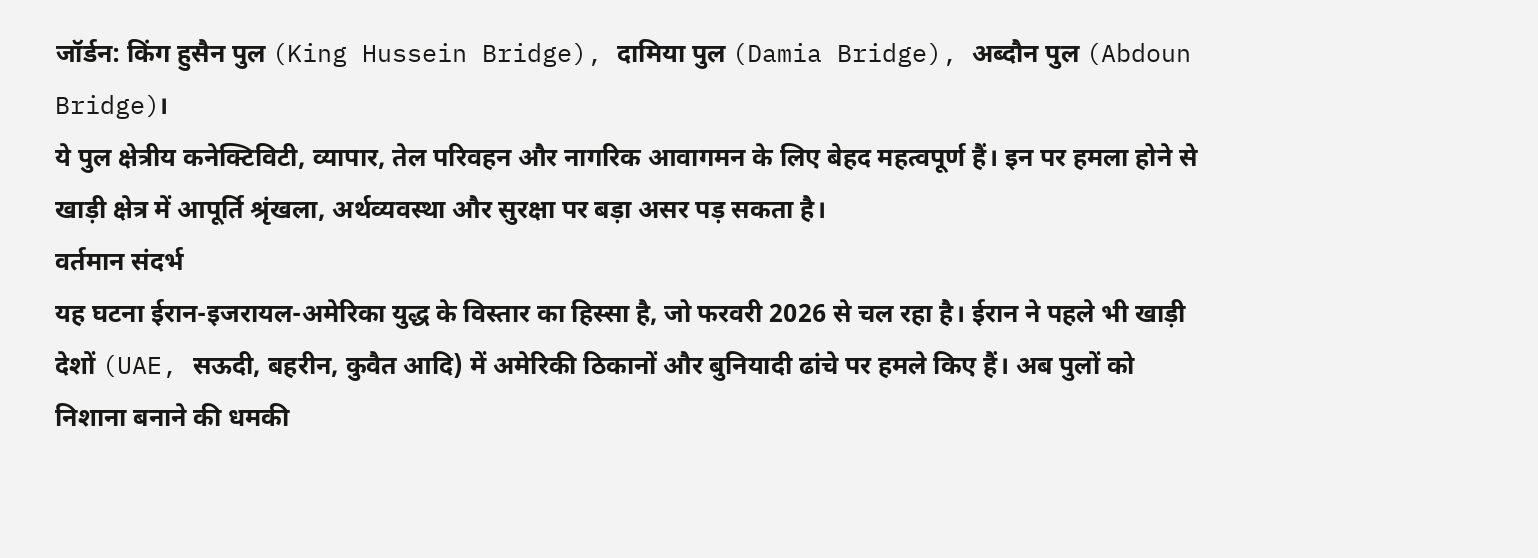जॉर्डन: किंग हुसैन पुल (King Hussein Bridge), दामिया पुल (Damia Bridge), अब्दौन पुल (Abdoun Bridge)।
ये पुल क्षेत्रीय कनेक्टिविटी, व्यापार, तेल परिवहन और नागरिक आवागमन के लिए बेहद महत्वपूर्ण हैं। इन पर हमला होने से खाड़ी क्षेत्र में आपूर्ति श्रृंखला, अर्थव्यवस्था और सुरक्षा पर बड़ा असर पड़ सकता है।
वर्तमान संदर्भ
यह घटना ईरान-इजरायल-अमेरिका युद्ध के विस्तार का हिस्सा है, जो फरवरी 2026 से चल रहा है। ईरान ने पहले भी खाड़ी देशों (UAE, सऊदी, बहरीन, कुवैत आदि) में अमेरिकी ठिकानों और बुनियादी ढांचे पर हमले किए हैं। अब पुलों को निशाना बनाने की धमकी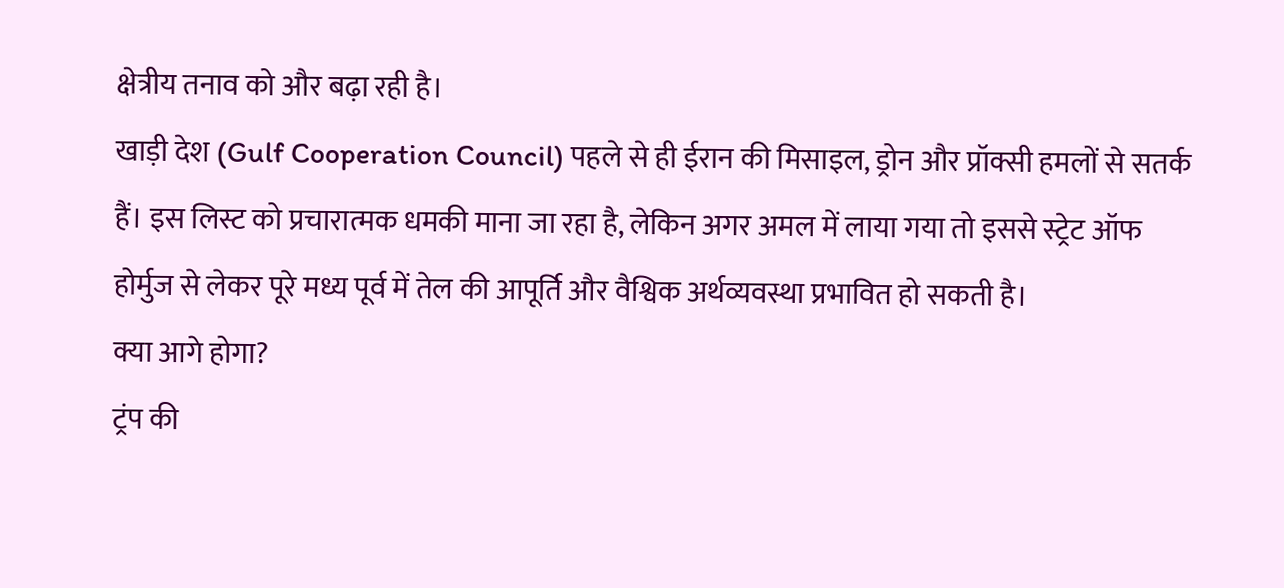क्षेत्रीय तनाव को और बढ़ा रही है।
खाड़ी देश (Gulf Cooperation Council) पहले से ही ईरान की मिसाइल, ड्रोन और प्रॉक्सी हमलों से सतर्क हैं। इस लिस्ट को प्रचारात्मक धमकी माना जा रहा है, लेकिन अगर अमल में लाया गया तो इससे स्ट्रेट ऑफ होर्मुज से लेकर पूरे मध्य पूर्व में तेल की आपूर्ति और वैश्विक अर्थव्यवस्था प्रभावित हो सकती है।
क्या आगे होगा?
ट्रंप की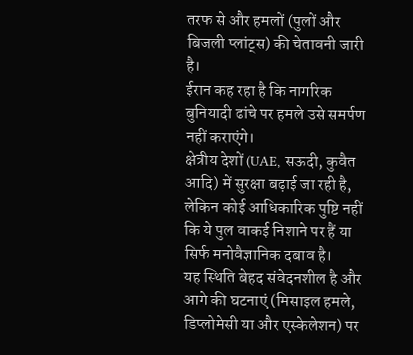तरफ से और हमलों (पुलों और बिजली प्लांट्स) की चेतावनी जारी है।
ईरान कह रहा है कि नागरिक बुनियादी ढांचे पर हमले उसे समर्पण नहीं कराएंगे।
क्षेत्रीय देशों (UAE, सऊदी, कुवैत आदि) में सुरक्षा बढ़ाई जा रही है, लेकिन कोई आधिकारिक पुष्टि नहीं कि ये पुल वाकई निशाने पर हैं या सिर्फ मनोवैज्ञानिक दबाव है।
यह स्थिति बेहद संवेदनशील है और आगे की घटनाएं (मिसाइल हमले, डिप्लोमेसी या और एस्केलेशन) पर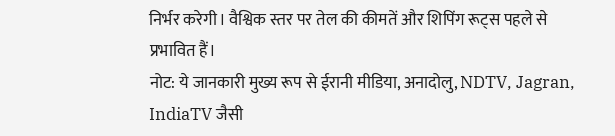निर्भर करेगी। वैश्विक स्तर पर तेल की कीमतें और शिपिंग रूट्स पहले से प्रभावित हैं।
नोट: ये जानकारी मुख्य रूप से ईरानी मीडिया, अनादोलु, NDTV, Jagran, IndiaTV जैसी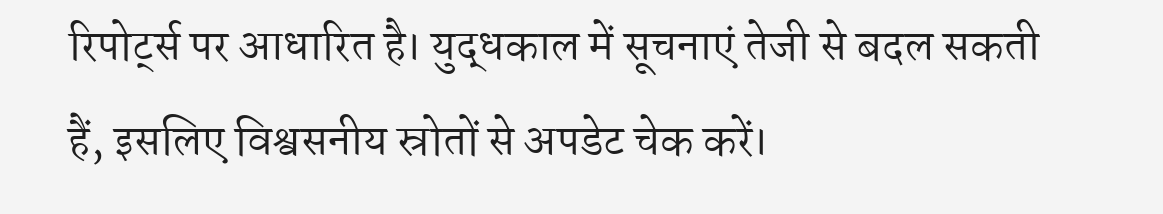रिपोर्ट्स पर आधारित है। युद्धकाल में सूचनाएं तेजी से बदल सकती हैं, इसलिए विश्वसनीय स्रोतों से अपडेट चेक करें।